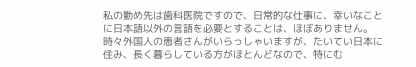私の勤め先は歯科医院ですので、日常的な仕事に、幸いなことに日本語以外の言語を必要とすることは、ほぼありません。
時々外国人の患者さんがいらっしゃいますが、たいてい日本に住み、長く暮らしている方がほとんどなので、特にむ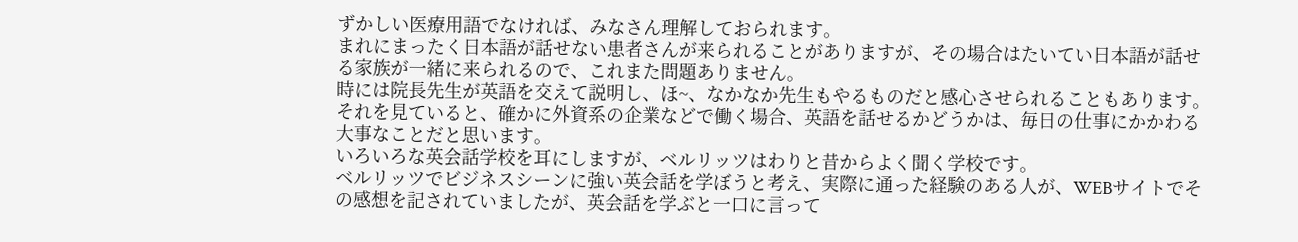ずかしい医療用語でなければ、みなさん理解しておられます。
まれにまったく日本語が話せない患者さんが来られることがありますが、その場合はたいてい日本語が話せる家族が一緒に来られるので、これまた問題ありません。
時には院長先生が英語を交えて説明し、ほ~、なかなか先生もやるものだと感心させられることもあります。
それを見ていると、確かに外資系の企業などで働く場合、英語を話せるかどうかは、毎日の仕事にかかわる大事なことだと思います。
いろいろな英会話学校を耳にしますが、ベルリッツはわりと昔からよく聞く学校です。
ベルリッツでビジネスシーンに強い英会話を学ぼうと考え、実際に通った経験のある人が、WEBサイトでその感想を記されていましたが、英会話を学ぶと一口に言って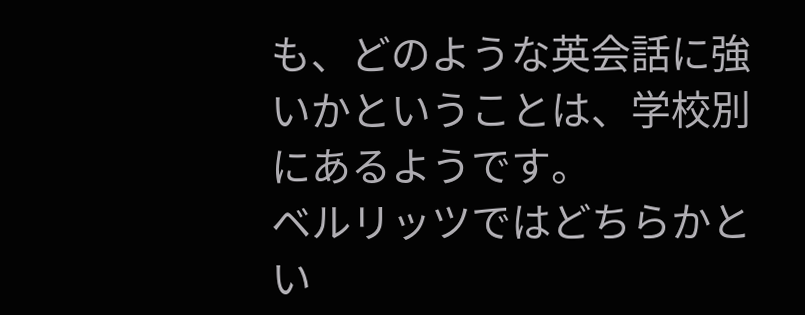も、どのような英会話に強いかということは、学校別にあるようです。
ベルリッツではどちらかとい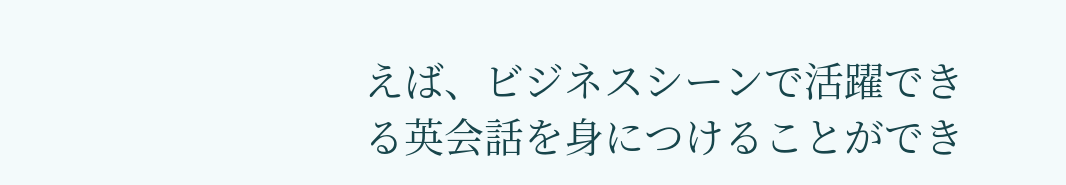えば、ビジネスシーンで活躍できる英会話を身につけることができ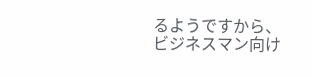るようですから、ビジネスマン向け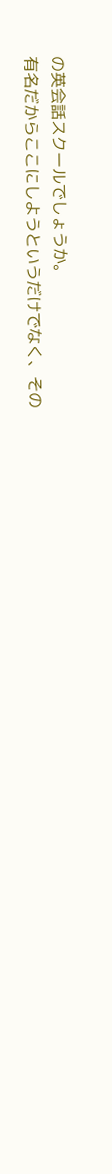の英会話スクールでしょうか。
有名だからここにしようというだけでなく、その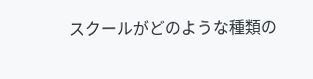スクールがどのような種類の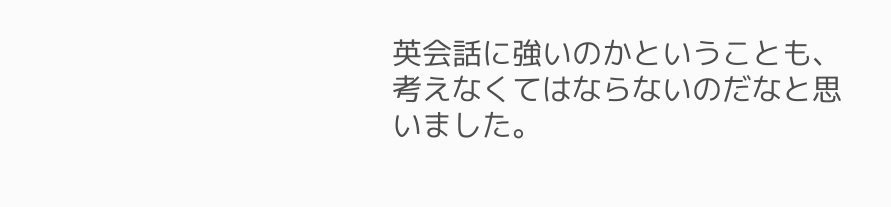英会話に強いのかということも、考えなくてはならないのだなと思いました。